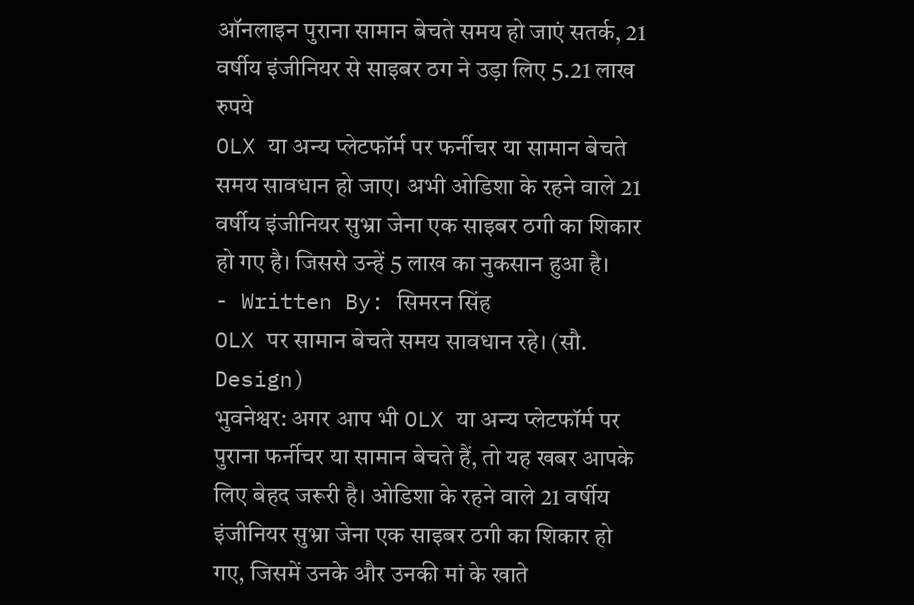ऑनलाइन पुराना सामान बेचते समय हो जाएं सतर्क, 21 वर्षीय इंजीनियर से साइबर ठग ने उड़ा लिए 5.21 लाख रुपये
OLX या अन्य प्लेटफॉर्म पर फर्नीचर या सामान बेचते समय सावधान हो जाए। अभी ओडिशा के रहने वाले 21 वर्षीय इंजीनियर सुभ्रा जेना एक साइबर ठगी का शिकार हो गए है। जिससे उन्हें 5 लाख का नुकसान हुआ है।
- Written By: सिमरन सिंह
OLX पर सामान बेचते समय सावधान रहे। (सौ. Design)
भुवनेश्वर: अगर आप भी OLX या अन्य प्लेटफॉर्म पर पुराना फर्नीचर या सामान बेचते हैं, तो यह खबर आपके लिए बेहद जरूरी है। ओडिशा के रहने वाले 21 वर्षीय इंजीनियर सुभ्रा जेना एक साइबर ठगी का शिकार हो गए, जिसमें उनके और उनकी मां के खाते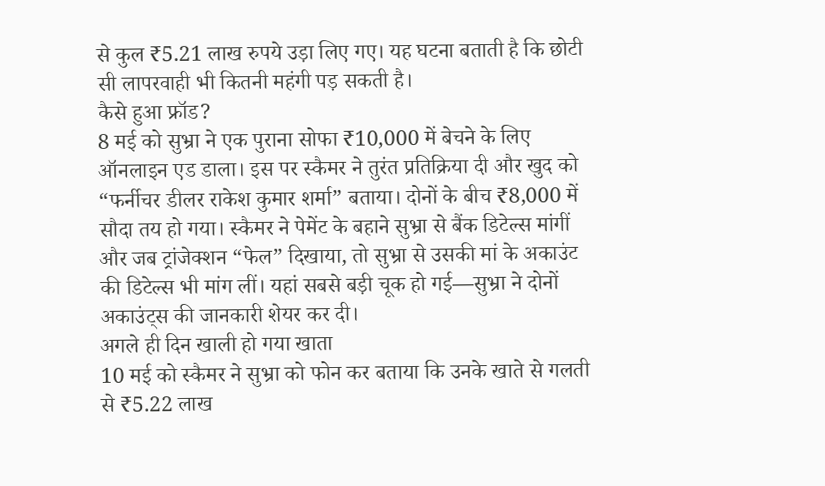से कुल ₹5.21 लाख रुपये उड़ा लिए गए। यह घटना बताती है कि छोटी सी लापरवाही भी कितनी महंगी पड़ सकती है।
कैसे हुआ फ्रॉड?
8 मई को सुभ्रा ने एक पुराना सोफा ₹10,000 में बेचने के लिए ऑनलाइन एड डाला। इस पर स्कैमर ने तुरंत प्रतिक्रिया दी और खुद को “फर्नीचर डीलर राकेश कुमार शर्मा” बताया। दोनों के बीच ₹8,000 में सौदा तय हो गया। स्कैमर ने पेमेंट के बहाने सुभ्रा से बैंक डिटेल्स मांगीं और जब ट्रांजेक्शन “फेल” दिखाया, तो सुभ्रा से उसकी मां के अकाउंट की डिटेल्स भी मांग लीं। यहां सबसे बड़ी चूक हो गई—सुभ्रा ने दोनों अकाउंट्स की जानकारी शेयर कर दी।
अगले ही दिन खाली हो गया खाता
10 मई को स्कैमर ने सुभ्रा को फोन कर बताया कि उनके खाते से गलती से ₹5.22 लाख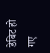डेबिट हो गए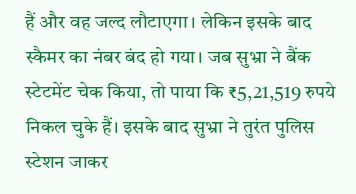हैं और वह जल्द लौटाएगा। लेकिन इसके बाद स्कैमर का नंबर बंद हो गया। जब सुभ्रा ने बैंक स्टेटमेंट चेक किया, तो पाया कि ₹5,21,519 रुपये निकल चुके हैं। इसके बाद सुभ्रा ने तुरंत पुलिस स्टेशन जाकर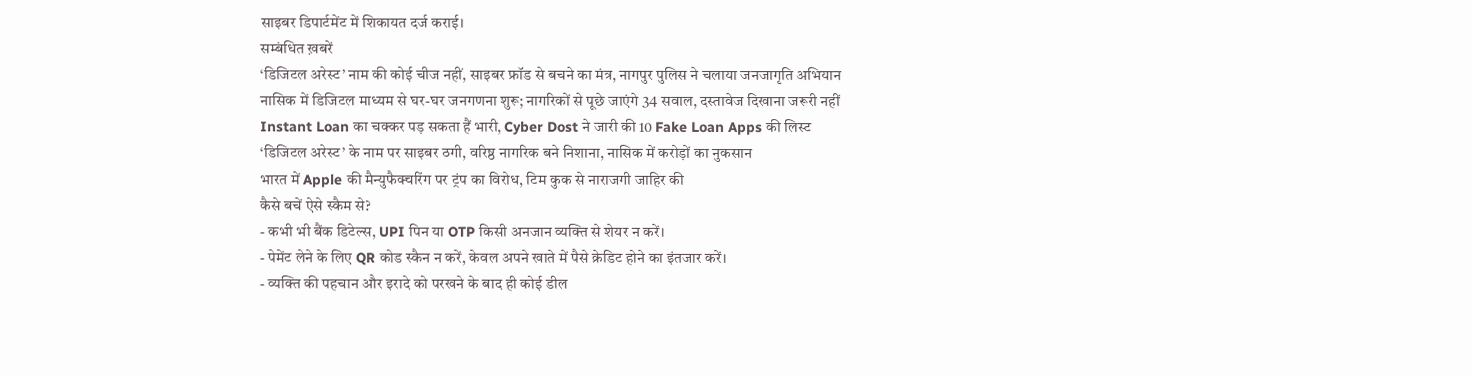साइबर डिपार्टमेंट में शिकायत दर्ज कराई।
सम्बंधित ख़बरें
‘डिजिटल अरेस्ट’ नाम की कोई चीज नहीं, साइबर फ्रॉड से बचने का मंत्र, नागपुर पुलिस ने चलाया जनजागृति अभियान
नासिक में डिजिटल माध्यम से घर-घर जनगणना शुरू; नागरिकों से पूछे जाएंगे 34 सवाल, दस्तावेज दिखाना जरूरी नहीं
Instant Loan का चक्कर पड़ सकता हैं भारी, Cyber Dost ने जारी की 10 Fake Loan Apps की लिस्ट
‘डिजिटल अरेस्ट’ के नाम पर साइबर ठगी, वरिष्ठ नागरिक बने निशाना, नासिक में करोड़ों का नुकसान
भारत में Apple की मैन्युफैक्चरिंग पर ट्रंप का विरोध, टिम कुक से नाराजगी जाहिर की
कैसे बचें ऐसे स्कैम से?
- कभी भी बैंक डिटेल्स, UPI पिन या OTP किसी अनजान व्यक्ति से शेयर न करें।
- पेमेंट लेने के लिए QR कोड स्कैन न करें, केवल अपने खाते में पैसे क्रेडिट होने का इंतजार करें।
- व्यक्ति की पहचान और इरादे को परखने के बाद ही कोई डील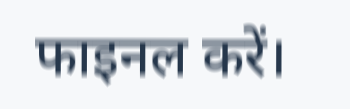फाइनल करें।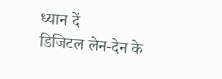ध्यान दें
डिजिटल लेन-देन के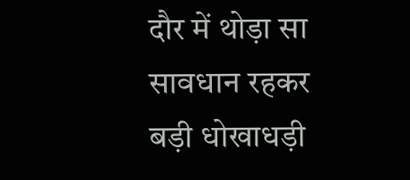दौर में थोड़ा सा सावधान रहकर बड़ी धोखाधड़ी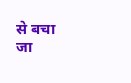से बचा जा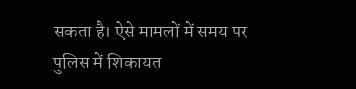सकता है। ऐसे मामलों में समय पर पुलिस में शिकायत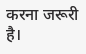करना जरूरी है।